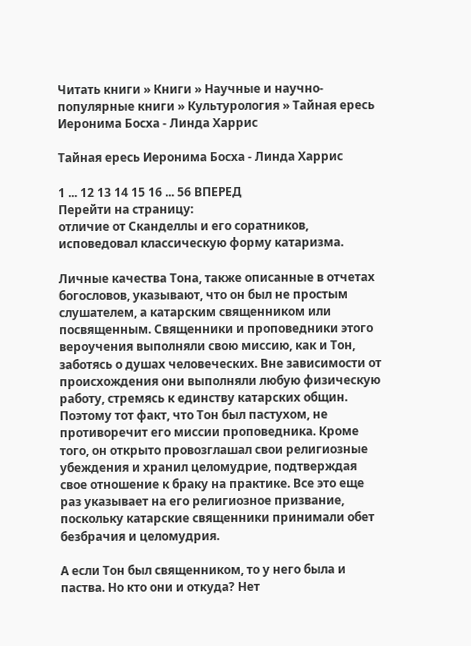Читать книги » Книги » Научные и научно-популярные книги » Культурология » Тайная ересь Иеронима Босха - Линда Харрис

Тайная ересь Иеронима Босха - Линда Харрис

1 ... 12 13 14 15 16 ... 56 ВПЕРЕД
Перейти на страницу:
отличие от Сканделлы и его соратников, исповедовал классическую форму катаризма.

Личные качества Тона, также описанные в отчетах богословов, указывают, что он был не простым слушателем, а катарским священником или посвященным. Священники и проповедники этого вероучения выполняли свою миссию, как и Тон, заботясь о душах человеческих. Вне зависимости от происхождения они выполняли любую физическую работу, стремясь к единству катарских общин. Поэтому тот факт, что Тон был пастухом, не противоречит его миссии проповедника. Кроме того, он открыто провозглашал свои религиозные убеждения и хранил целомудрие, подтверждая свое отношение к браку на практике. Все это еще раз указывает на его религиозное призвание, поскольку катарские священники принимали обет безбрачия и целомудрия.

А если Тон был священником, то у него была и паства. Но кто они и откуда? Нет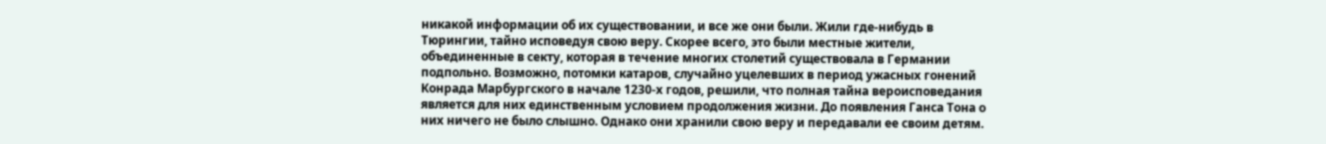никакой информации об их существовании, и все же они были. Жили где-нибудь в Тюрингии, тайно исповедуя свою веру. Скорее всего, это были местные жители, объединенные в секту, которая в течение многих столетий существовала в Германии подпольно. Возможно, потомки катаров, случайно уцелевших в период ужасных гонений Конрада Марбургского в начале 1230-х годов, решили, что полная тайна вероисповедания является для них единственным условием продолжения жизни. До появления Ганса Тона о них ничего не было слышно. Однако они хранили свою веру и передавали ее своим детям.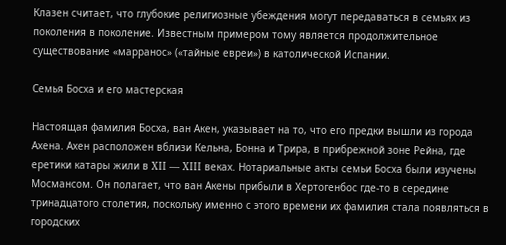Клазен считает, что глубокие религиозные убеждения могут передаваться в семьях из поколения в поколение. Известным примером тому является продолжительное существование «марранос» («тайные евреи») в католической Испании.

Семья Босха и его мастерская

Настоящая фамилия Босха, ван Акен, указывает на то, что его предки вышли из города Ахена. Ахен расположен вблизи Кельна, Бонна и Трира, в прибрежной зоне Рейна, где еретики катары жили в XII — XIII веках. Нотариальные акты семьи Босха были изучены Мосмансом. Он полагает, что ван Акены прибыли в Хертогенбос где-то в середине тринадцатого столетия, поскольку именно с этого времени их фамилия стала появляться в городских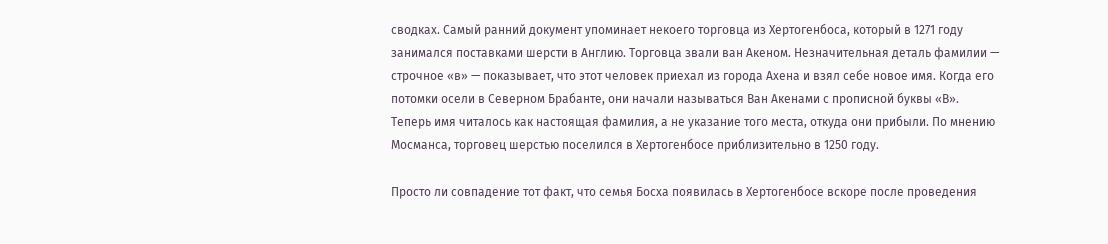сводках. Самый ранний документ упоминает некоего торговца из Хертогенбоса, который в 1271 году занимался поставками шерсти в Англию. Торговца звали ван Акеном. Незначительная деталь фамилии — строчное «в» — показывает, что этот человек приехал из города Ахена и взял себе новое имя. Когда его потомки осели в Северном Брабанте, они начали называться Ван Акенами с прописной буквы «В». Теперь имя читалось как настоящая фамилия, а не указание того места, откуда они прибыли. По мнению Мосманса, торговец шерстью поселился в Хертогенбосе приблизительно в 1250 году.

Просто ли совпадение тот факт, что семья Босха появилась в Хертогенбосе вскоре после проведения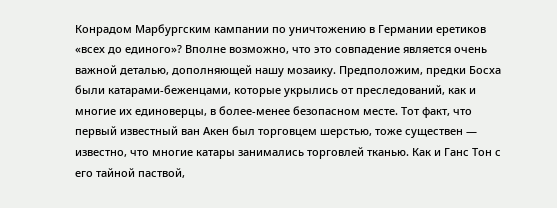Конрадом Марбургским кампании по уничтожению в Германии еретиков «всех до единого»? Вполне возможно, что это совпадение является очень важной деталью, дополняющей нашу мозаику. Предположим, предки Босха были катарами-беженцами, которые укрылись от преследований, как и многие их единоверцы, в более-менее безопасном месте. Тот факт, что первый известный ван Акен был торговцем шерстью, тоже существен — известно, что многие катары занимались торговлей тканью. Как и Ганс Тон с его тайной паствой,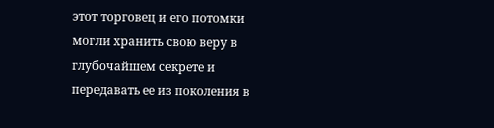этот торговец и его потомки могли хранить свою веру в глубочайшем секрете и передавать ее из поколения в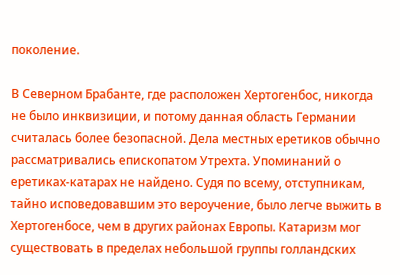поколение.

В Северном Брабанте, где расположен Хертогенбос, никогда не было инквизиции, и потому данная область Германии считалась более безопасной. Дела местных еретиков обычно рассматривались епископатом Утрехта. Упоминаний о еретиках-катарах не найдено. Судя по всему, отступникам, тайно исповедовавшим это вероучение, было легче выжить в Хертогенбосе, чем в других районах Европы. Катаризм мог существовать в пределах небольшой группы голландских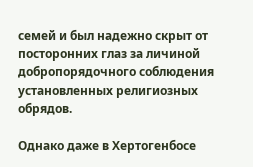семей и был надежно скрыт от посторонних глаз за личиной добропорядочного соблюдения установленных религиозных обрядов.

Однако даже в Хертогенбосе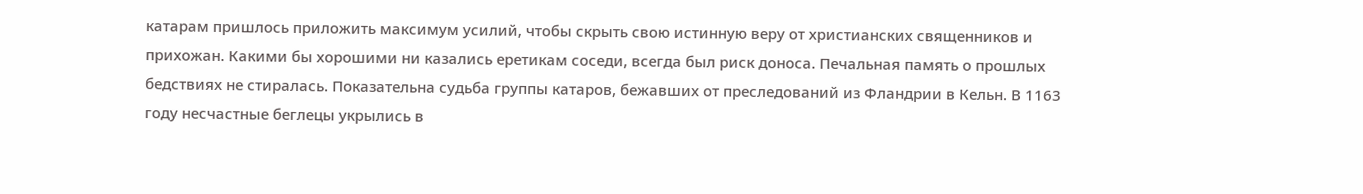катарам пришлось приложить максимум усилий, чтобы скрыть свою истинную веру от христианских священников и прихожан. Какими бы хорошими ни казались еретикам соседи, всегда был риск доноса. Печальная память о прошлых бедствиях не стиралась. Показательна судьба группы катаров, бежавших от преследований из Фландрии в Кельн. В 1163 году несчастные беглецы укрылись в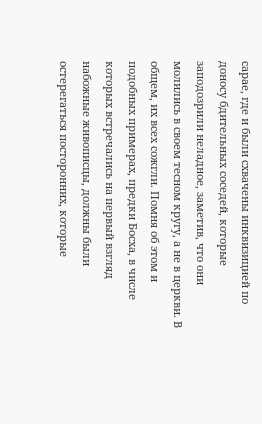сарае, где и были схвачены инквизицией по доносу бдительных соседей, которые заподозрили неладное, заметив, что они молились в своем тесном кругу, а не в церкви. В общем, их всех сожгли. Помня об этом и подобных примерах, предки Босха, в числе которых встречались на первый взгляд набожные живописцы, должны были остерегаться посторонних, которые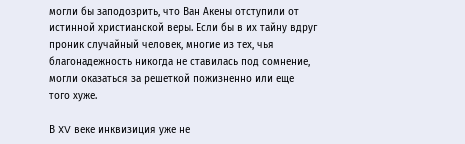могли бы заподозрить, что Ван Акены отступили от истинной христианской веры. Если бы в их тайну вдруг проник случайный человек, многие из тех, чья благонадежность никогда не ставилась под сомнение, могли оказаться за решеткой пожизненно или еще того хуже.

В XV веке инквизиция уже не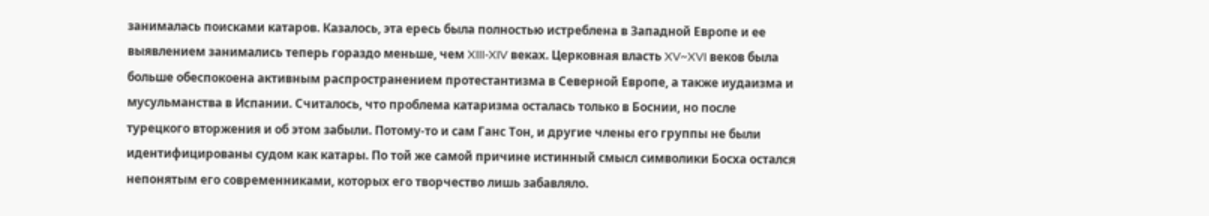занималась поисками катаров. Казалось, эта ересь была полностью истреблена в Западной Европе и ее выявлением занимались теперь гораздо меньше, чем XIII-XIV веках. Церковная власть XV~XVI веков была больше обеспокоена активным распространением протестантизма в Северной Европе, а также иудаизма и мусульманства в Испании. Считалось, что проблема катаризма осталась только в Боснии, но после турецкого вторжения и об этом забыли. Потому-то и сам Ганс Тон, и другие члены его группы не были идентифицированы судом как катары. По той же самой причине истинный смысл символики Босха остался непонятым его современниками, которых его творчество лишь забавляло.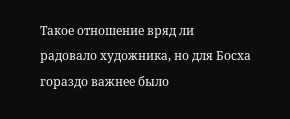Такое отношение вряд ли радовало художника, но для Босха гораздо важнее было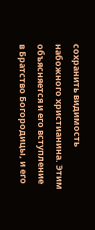сохранить видимость набожного христианина. Этим объясняется и его вступление в Братство Богородицы, и его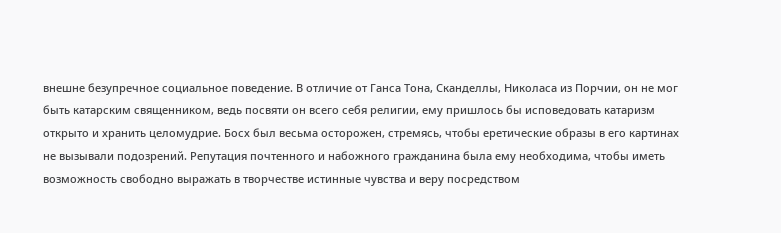внешне безупречное социальное поведение. В отличие от Ганса Тона, Сканделлы, Николаса из Порчии, он не мог быть катарским священником, ведь посвяти он всего себя религии, ему пришлось бы исповедовать катаризм открыто и хранить целомудрие. Босх был весьма осторожен, стремясь, чтобы еретические образы в его картинах не вызывали подозрений. Репутация почтенного и набожного гражданина была ему необходима, чтобы иметь возможность свободно выражать в творчестве истинные чувства и веру посредством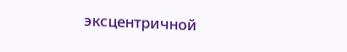эксцентричной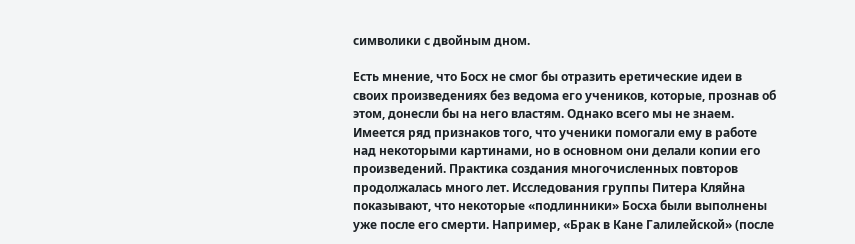символики с двойным дном.

Есть мнение, что Босх не смог бы отразить еретические идеи в своих произведениях без ведома его учеников, которые, прознав об этом, донесли бы на него властям. Однако всего мы не знаем. Имеется ряд признаков того, что ученики помогали ему в работе над некоторыми картинами, но в основном они делали копии его произведений. Практика создания многочисленных повторов продолжалась много лет. Исследования группы Питера Кляйна показывают, что некоторые «подлинники» Босха были выполнены уже после его смерти. Например, «Брак в Кане Галилейской» (после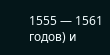1555 — 1561 годов) и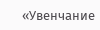«Увенчание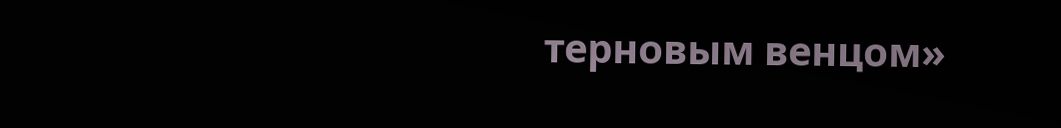терновым венцом»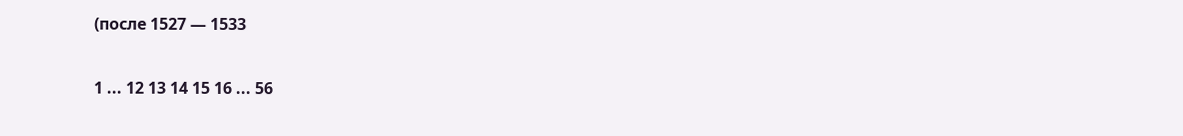(после 1527 — 1533

1 ... 12 13 14 15 16 ... 56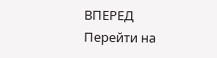ВПЕРЕД
Перейти на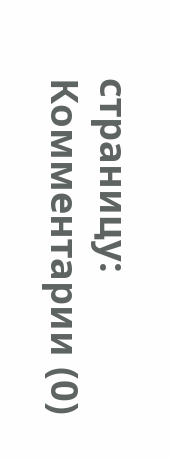страницу:
Комментарии (0)